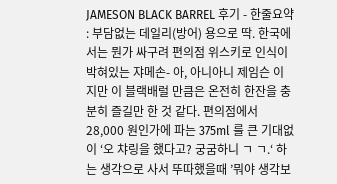JAMESON BLACK BARREL 후기 - 한줄요약 : 부담없는 데일리(방어) 용으로 딱. 한국에서는 뭔가 싸구려 편의점 위스키로 인식이 박혀있는 쟈메손- 아, 아니아니 제임슨 이지만 이 블랙배럴 만큼은 온전히 한잔을 충분히 즐길만 한 것 같다. 편의점에서 28,000 원인가에 파는 375ml 를 큰 기대없이 ‘오 챠링을 했다고? 궁굼하니 ㄱ ㄱ.‘ 하는 생각으로 사서 뚜따했을때 ’뭐야 생각보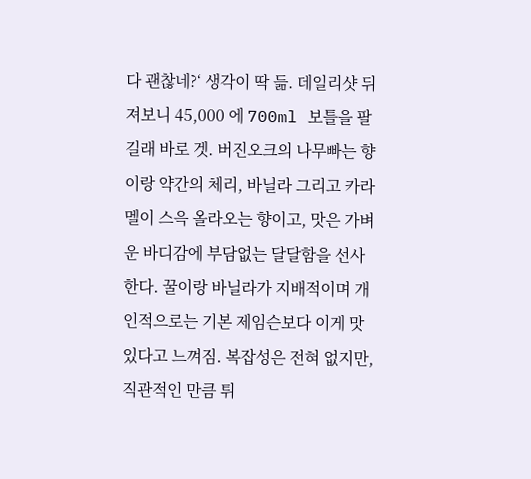다 괜찮네?‘ 생각이 딱 듦. 데일리샷 뒤져보니 45,000 에 700ml 보틀을 팔길래 바로 겟. 버진오크의 나무빠는 향이랑 약간의 체리, 바닐라 그리고 카라멜이 스윽 올라오는 향이고, 맛은 가벼운 바디감에 부담없는 달달함을 선사한다. 꿀이랑 바닐라가 지배적이며 개인적으로는 기본 제임슨보다 이게 맛있다고 느껴짐. 복잡성은 전혀 없지만, 직관적인 만큼 튀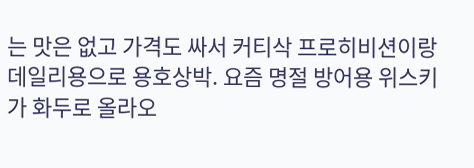는 맛은 없고 가격도 싸서 커티삭 프로히비션이랑 데일리용으로 용호상박. 요즘 명절 방어용 위스키가 화두로 올라오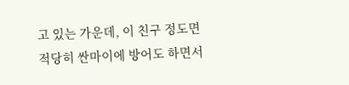고 있는 가운데, 이 친구 정도면 적당히 싼마이에 방어도 하면서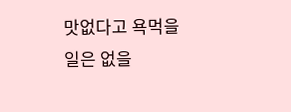맛없다고 욕먹을 일은 없을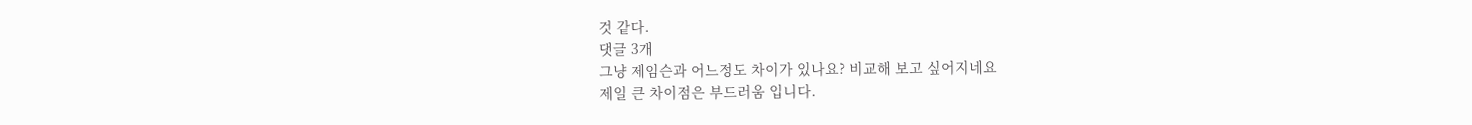것 같다.
댓글 3개
그냥 제임슨과 어느정도 차이가 있나요? 비교해 보고 싶어지네요
제일 큰 차이점은 부드러움 입니다.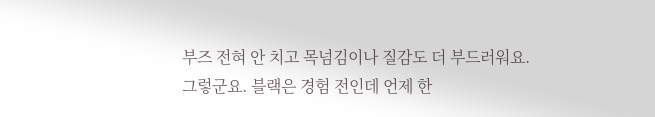부즈 전혀 안 치고 목넘김이나 질감도 더 부드러워요.
그렇군요. 블랙은 경험 전인데 언제 한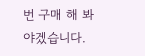번 구매 해 봐야겠습니다.